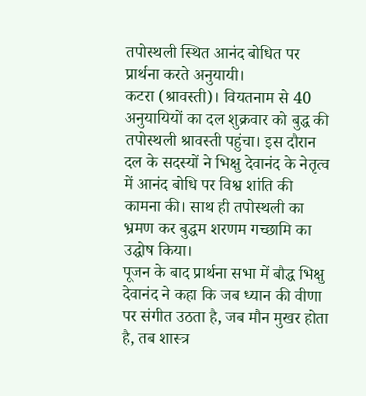तपोस्थली स्थित आनंद बोधित पर प्रार्थना करते अनुयायी।
कटरा (श्रावस्ती)। वियतनाम से 40 अनुयायियों का दल शुक्रवार को बुद्ध की तपोस्थली श्रावस्ती पहुंचा। इस दौरान दल के सदस्यों ने भिक्षु देवानंद के नेतृत्व में आनंद बोधि पर विश्व शांति की कामना की। साथ ही तपोस्थली का भ्रमण कर बुद्धम शरणम गच्छामि का उद्घोष किया।
पूजन के बाद प्रार्थना सभा में बौद्ध भिक्षु देवानंद ने कहा कि जब ध्यान की वीणा पर संगीत उठता है, जब मौन मुखर होता है, तब शास्त्र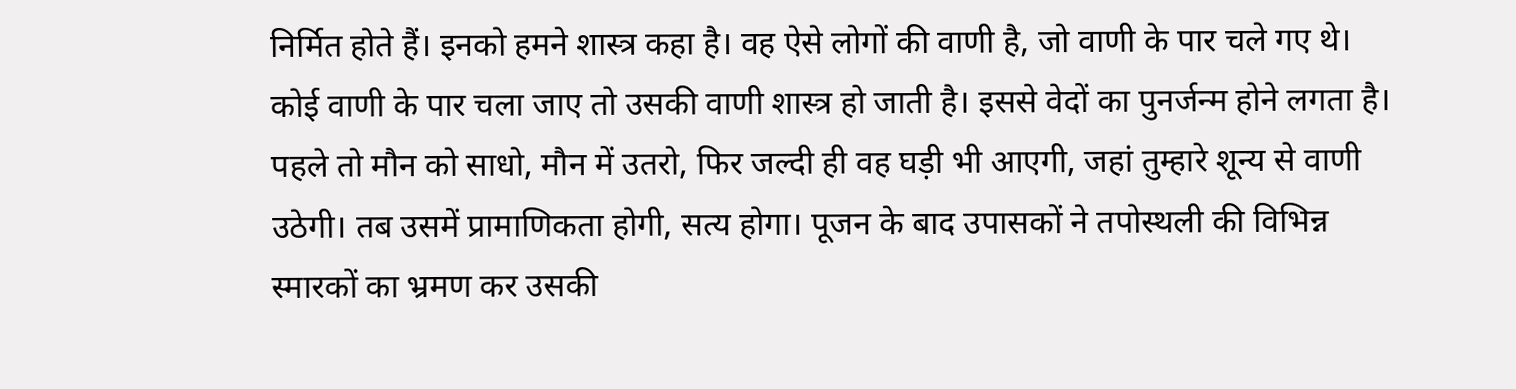निर्मित होते हैं। इनको हमने शास्त्र कहा है। वह ऐसे लोगों की वाणी है, जो वाणी के पार चले गए थे। कोई वाणी के पार चला जाए तो उसकी वाणी शास्त्र हो जाती है। इससे वेदों का पुनर्जन्म होने लगता है। पहले तो मौन को साधो, मौन में उतरो, फिर जल्दी ही वह घड़ी भी आएगी, जहां तुम्हारे शून्य से वाणी उठेगी। तब उसमें प्रामाणिकता होगी, सत्य होगा। पूजन के बाद उपासकों ने तपोस्थली की विभिन्न स्मारकों का भ्रमण कर उसकी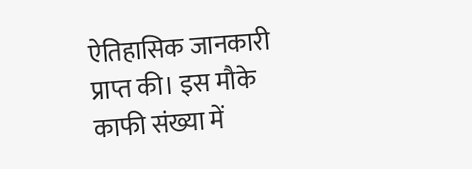ऐतिहासिक जानकारी प्राप्त की। इस मौके काफी संख्या में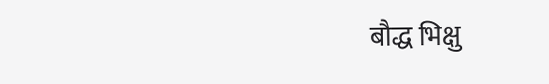बौद्ध भिक्षु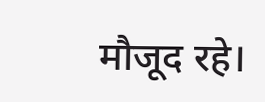मौजूद रहे।